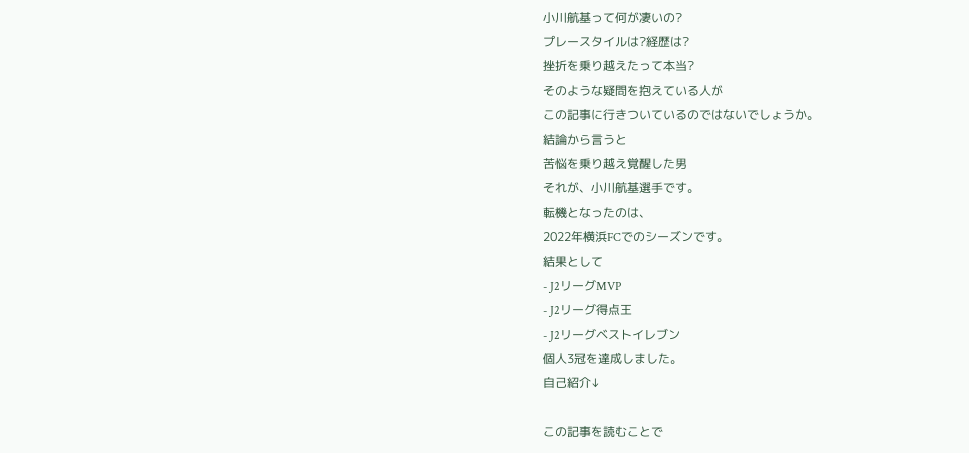小川航基って何が凄いの?
プレースタイルは?経歴は?
挫折を乗り越えたって本当?
そのような疑問を抱えている人が
この記事に行きついているのではないでしょうか。
結論から言うと
苦悩を乗り越え覚醒した男
それが、小川航基選手です。
転機となったのは、
2022年横浜FCでのシーズンです。
結果として
- J2リーグMVP
- J2リーグ得点王
- J2リーグベストイレブン
個人3冠を達成しました。
自己紹介↓

この記事を読むことで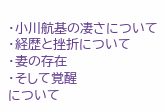・小川航基の凄さについて
・経歴と挫折について
・妻の存在
・そして覚醒
について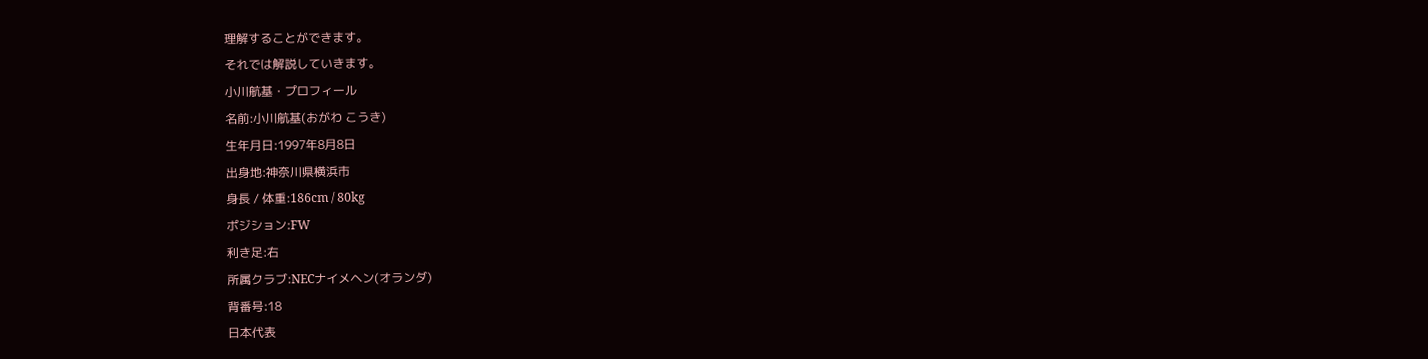理解することができます。
それでは解説していきます。
小川航基・プロフィール
名前:小川航基(おがわ こうき)
生年月日:1997年8月8日
出身地:神奈川県横浜市
身長 / 体重:186cm / 80kg
ポジション:FW
利き足:右
所属クラブ:NECナイメヘン(オランダ)
背番号:18
日本代表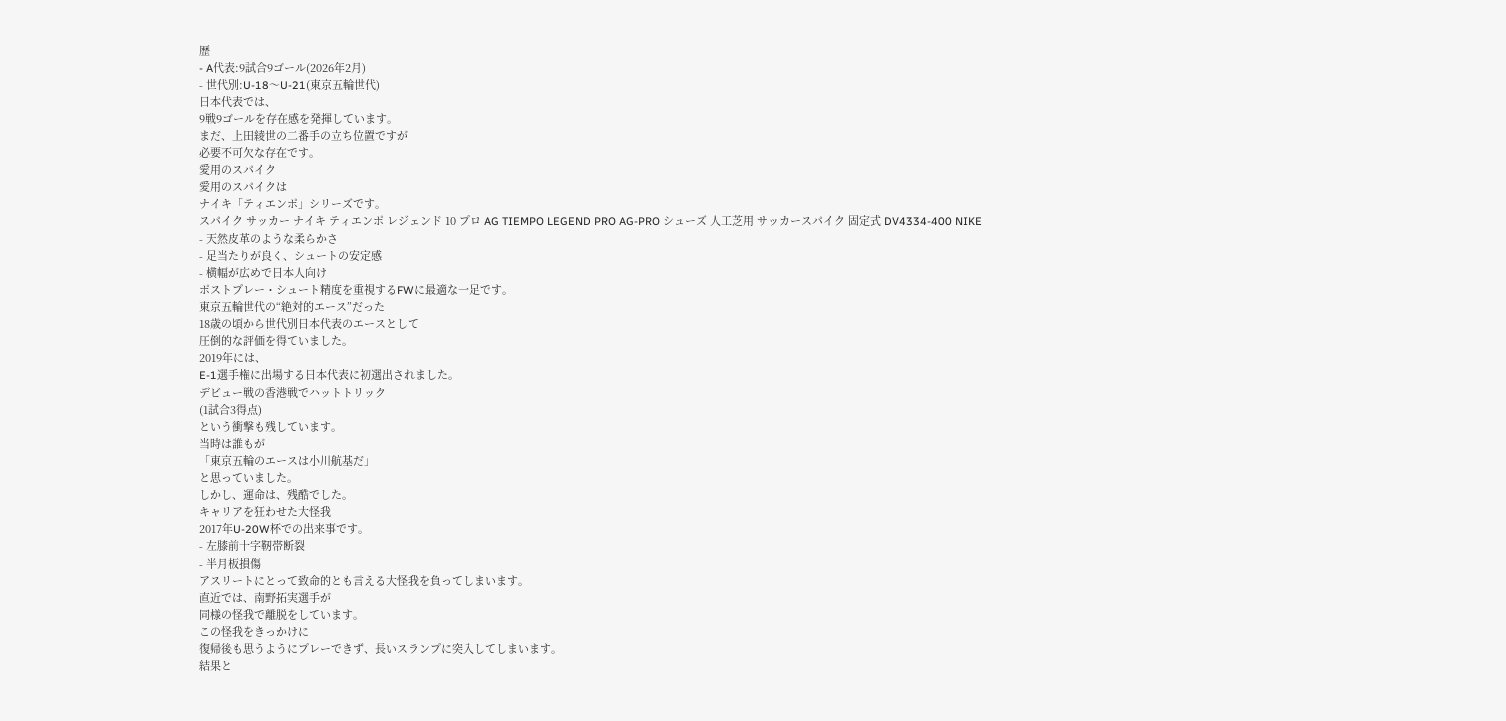歴
- A代表:9試合9ゴール(2026年2月)
- 世代別:U-18〜U-21(東京五輪世代)
日本代表では、
9戦9ゴールを存在感を発揮しています。
まだ、上田綾世の二番手の立ち位置ですが
必要不可欠な存在です。
愛用のスパイク
愛用のスパイクは
ナイキ「ティエンポ」シリーズです。
スパイク サッカー ナイキ ティエンポ レジェンド 10 プロ AG TIEMPO LEGEND PRO AG-PRO シューズ 人工芝用 サッカースパイク 固定式 DV4334-400 NIKE
- 天然皮革のような柔らかさ
- 足当たりが良く、シュートの安定感
- 横幅が広めで日本人向け
ポストプレー・シュート精度を重視するFWに最適な一足です。
東京五輪世代の“絶対的エース”だった
18歳の頃から世代別日本代表のエースとして
圧倒的な評価を得ていました。
2019年には、
E-1選手権に出場する日本代表に初選出されました。
デビュー戦の香港戦でハットトリック
(1試合3得点)
という衝撃も残しています。
当時は誰もが
「東京五輪のエースは小川航基だ」
と思っていました。
しかし、運命は、残酷でした。
キャリアを狂わせた大怪我
2017年U-20W杯での出来事です。
- 左膝前十字靭帯断裂
- 半月板損傷
アスリートにとって致命的とも言える大怪我を負ってしまいます。
直近では、南野拓実選手が
同様の怪我で離脱をしています。
この怪我をきっかけに
復帰後も思うようにプレーできず、長いスランプに突入してしまいます。
結果と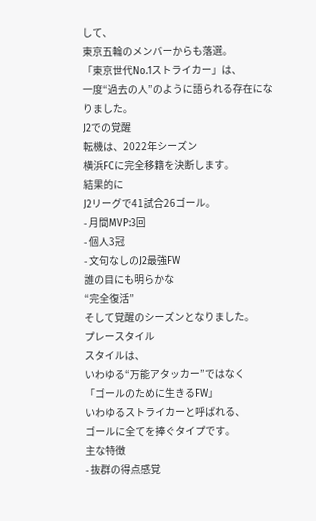して、
東京五輪のメンバーからも落選。
「東京世代No.1ストライカー」は、
一度“過去の人”のように語られる存在になりました。
J2での覚醒
転機は、2022年シーズン
横浜FCに完全移籍を決断します。
結果的に
J2リーグで41試合26ゴール。
- 月間MVP:3回
- 個人3冠
- 文句なしのJ2最強FW
誰の目にも明らかな
“完全復活”
そして覚醒のシーズンとなりました。
プレースタイル
スタイルは、
いわゆる“万能アタッカー”ではなく
「ゴールのために生きるFW」
いわゆるストライカーと呼ばれる、
ゴールに全てを捧ぐタイプです。
主な特徴
- 抜群の得点感覚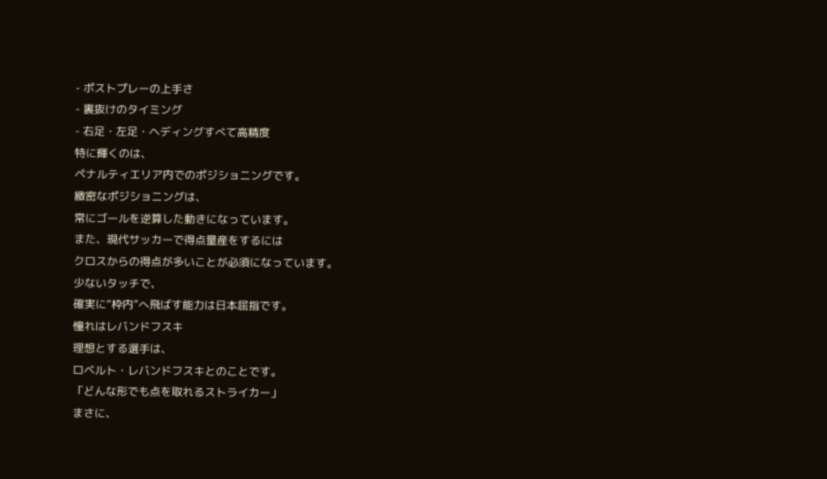- ポストプレーの上手さ
- 裏抜けのタイミング
- 右足・左足・ヘディングすべて高精度
特に輝くのは、
ペナルティエリア内でのポジショニングです。
緻密なポジショニングは、
常にゴールを逆算した動きになっています。
また、現代サッカーで得点量産をするには
クロスからの得点が多いことが必須になっています。
少ないタッチで、
確実に“枠内”へ飛ばす能力は日本屈指です。
憧れはレバンドフスキ
理想とする選手は、
ロベルト・レバンドフスキとのことです。
「どんな形でも点を取れるストライカー」
まさに、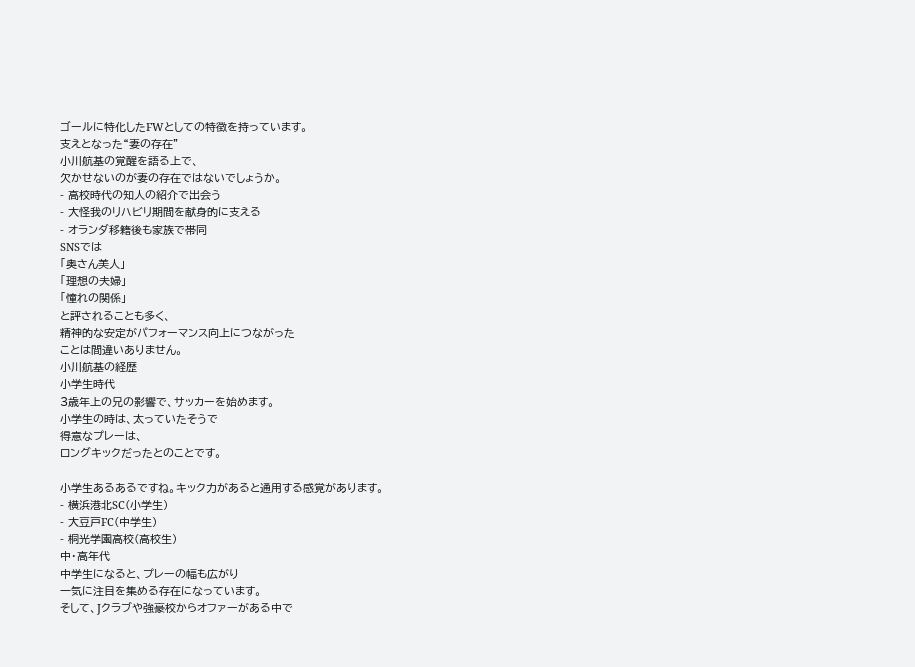ゴールに特化したFWとしての特徴を持っています。
支えとなった“妻の存在”
小川航基の覚醒を語る上で、
欠かせないのが妻の存在ではないでしょうか。
- 高校時代の知人の紹介で出会う
- 大怪我のリハビリ期間を献身的に支える
- オランダ移籍後も家族で帯同
SNSでは
「奥さん美人」
「理想の夫婦」
「憧れの関係」
と評されることも多く、
精神的な安定がパフォーマンス向上につながった
ことは間違いありません。
小川航基の経歴
小学生時代
3歳年上の兄の影響で、サッカーを始めます。
小学生の時は、太っていたそうで
得意なプレーは、
ロングキックだったとのことです。

小学生あるあるですね。キック力があると通用する感覚があります。
- 横浜港北SC(小学生)
- 大豆戸FC(中学生)
- 桐光学園高校(高校生)
中・高年代
中学生になると、プレーの幅も広がり
一気に注目を集める存在になっています。
そして、Jクラブや強豪校からオファーがある中で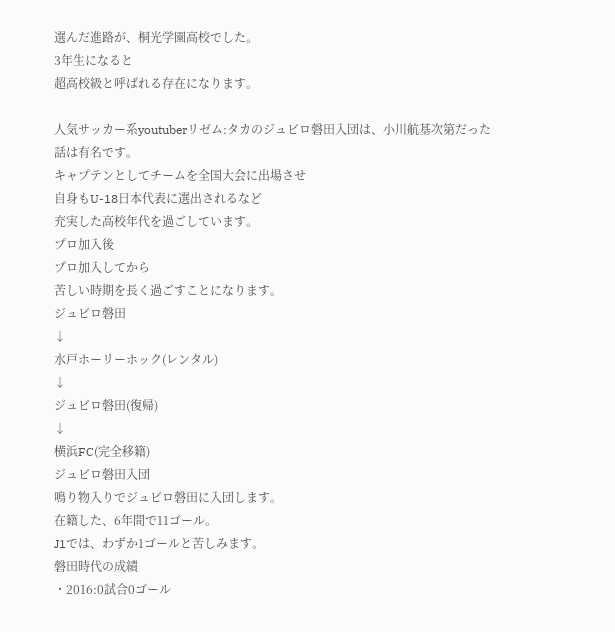選んだ進路が、桐光学園高校でした。
3年生になると
超高校級と呼ばれる存在になります。

人気サッカー系youtuberリゼム:タカのジュビロ磐田入団は、小川航基次第だった話は有名です。
キャプテンとしてチームを全国大会に出場させ
自身もU-18日本代表に選出されるなど
充実した高校年代を過ごしています。
プロ加入後
プロ加入してから
苦しい時期を長く過ごすことになります。
ジュビロ磐田
↓
水戸ホーリーホック(レンタル)
↓
ジュビロ磐田(復帰)
↓
横浜FC(完全移籍)
ジュビロ磐田入団
鳴り物入りでジュビロ磐田に入団します。
在籍した、6年間で11ゴール。
J1では、わずか1ゴールと苦しみます。
磐田時代の成績
・2016:0試合0ゴール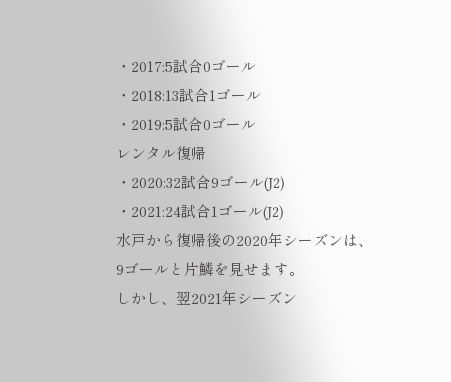・2017:5試合0ゴール
・2018:13試合1ゴール
・2019:5試合0ゴール
レンタル復帰
・2020:32試合9ゴール(J2)
・2021:24試合1ゴール(J2)
水戸から復帰後の2020年シーズンは、
9ゴールと片鱗を見せます。
しかし、翌2021年シーズン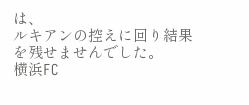は、
ルキアンの控えに回り結果を残せませんでした。
横浜FC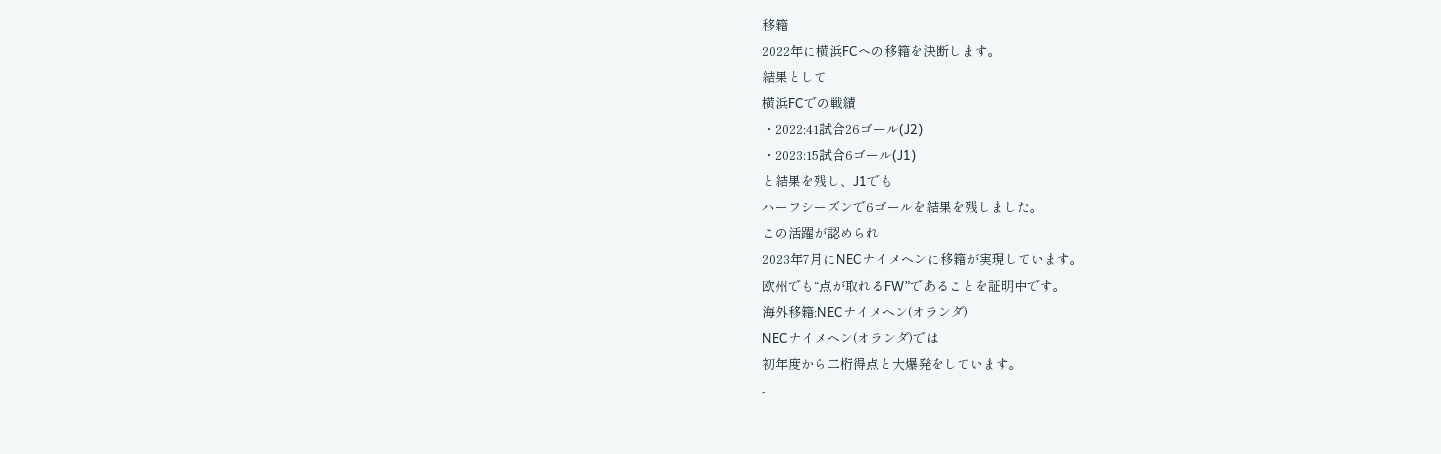移籍
2022年に横浜FCへの移籍を決断します。
結果として
横浜FCでの戦績
・2022:41試合26ゴール(J2)
・2023:15試合6ゴール(J1)
と結果を残し、J1でも
ハーフシーズンで6ゴールを結果を残しました。
この活躍が認められ
2023年7月にNECナイメヘンに移籍が実現しています。
欧州でも“点が取れるFW”であることを証明中です。
海外移籍:NECナイメヘン(オランダ)
NECナイメヘン(オランダ)では
初年度から二桁得点と大爆発をしています。
-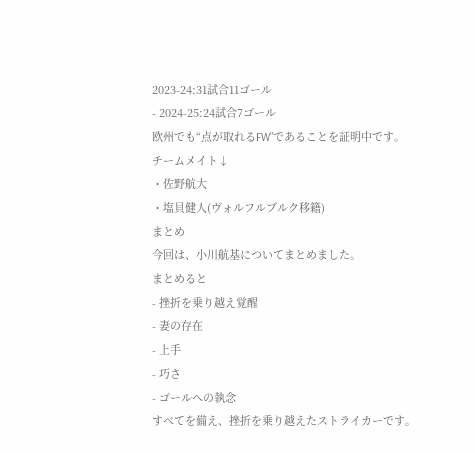2023-24:31試合11ゴール
- 2024-25:24試合7ゴール
欧州でも“点が取れるFW”であることを証明中です。
チームメイト↓
・佐野航大
・塩貝健人(ヴォルフルブルク移籍)
まとめ
今回は、小川航基についてまとめました。
まとめると
- 挫折を乗り越え覚醒
- 妻の存在
- 上手
- 巧さ
- ゴールへの執念
すべてを備え、挫折を乗り越えたストライカーです。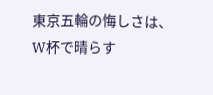東京五輪の悔しさは、
W杯で晴らす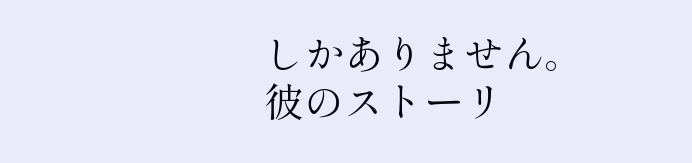しかありません。
彼のストーリ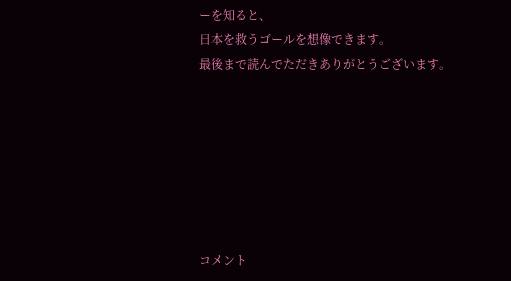ーを知ると、
日本を救うゴールを想像できます。
最後まで読んでただきありがとうございます。







コメント